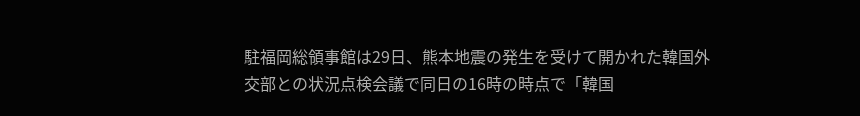駐福岡総領事館は29日、熊本地震の発生を受けて開かれた韓国外交部との状況点検会議で同日の16時の時点で「韓国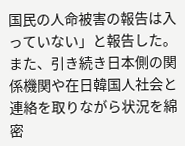国民の人命被害の報告は入っていない」と報告した。
また、引き続き日本側の関係機関や在日韓国人社会と連絡を取りながら状況を綿密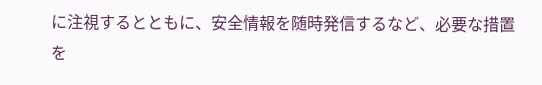に注視するとともに、安全情報を随時発信するなど、必要な措置を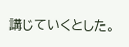講じていくとした。